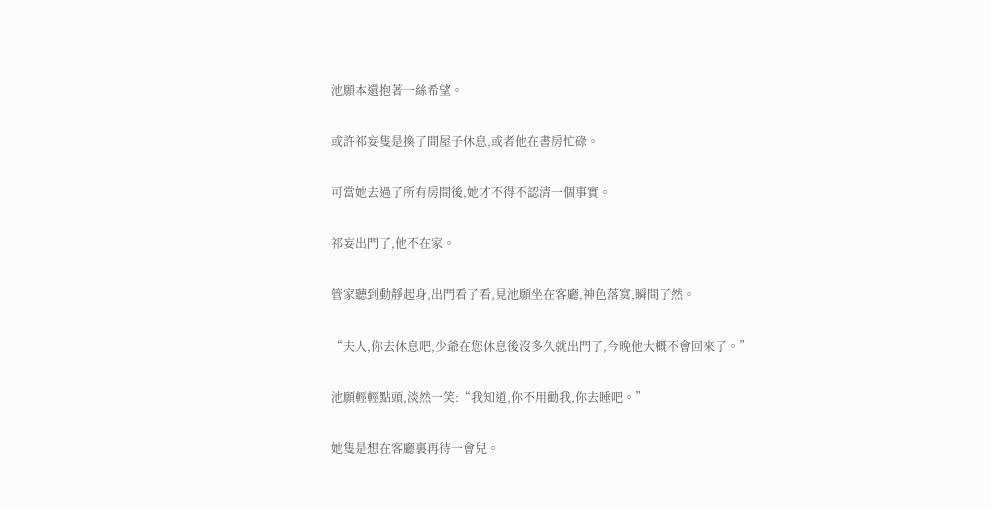池願本還抱著一絲希望。

或許祁妄隻是換了間屋子休息,或者他在書房忙碌。

可當她去過了所有房間後,她才不得不認清一個事實。

祁妄出門了,他不在家。

管家聽到動靜起身,出門看了看,見池願坐在客廳,神色落寞,瞬間了然。

“夫人,你去休息吧,少爺在您休息後沒多久就出門了,今晚他大概不會回來了。”

池願輕輕點頭,淡然一笑:“我知道,你不用勸我,你去睡吧。”

她隻是想在客廳裏再待一會兒。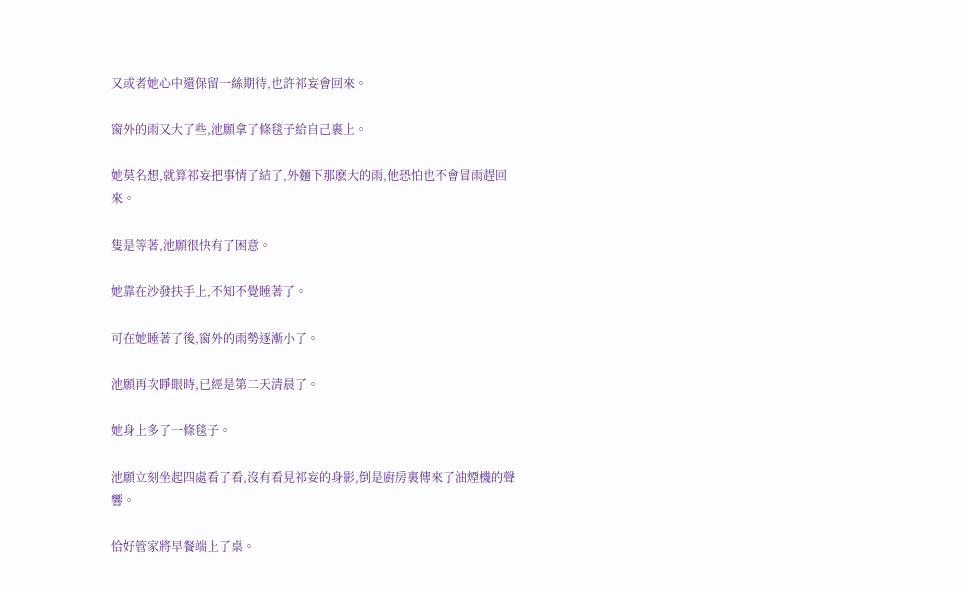又或者她心中還保留一絲期待,也許祁妄會回來。

窗外的雨又大了些,池願拿了條毯子給自己裹上。

她莫名想,就算祁妄把事情了結了,外麵下那麽大的雨,他恐怕也不會冒雨趕回來。

隻是等著,池願很快有了困意。

她靠在沙發扶手上,不知不覺睡著了。

可在她睡著了後,窗外的雨勢逐漸小了。

池願再次睜眼時,已經是第二天清晨了。

她身上多了一條毯子。

池願立刻坐起四處看了看,沒有看見祁妄的身影,倒是廚房裏傳來了油煙機的聲響。

恰好管家將早餐端上了桌。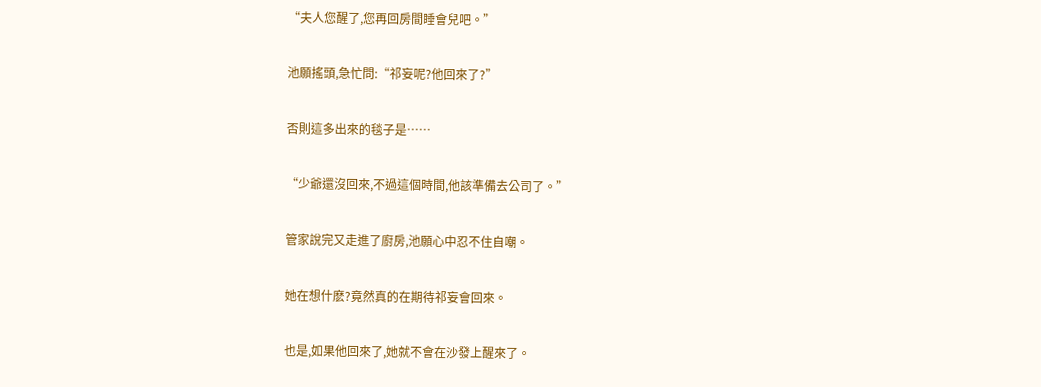“夫人您醒了,您再回房間睡會兒吧。”

池願搖頭,急忙問:“祁妄呢?他回來了?”

否則這多出來的毯子是……

“少爺還沒回來,不過這個時間,他該準備去公司了。”

管家說完又走進了廚房,池願心中忍不住自嘲。

她在想什麽?竟然真的在期待祁妄會回來。

也是,如果他回來了,她就不會在沙發上醒來了。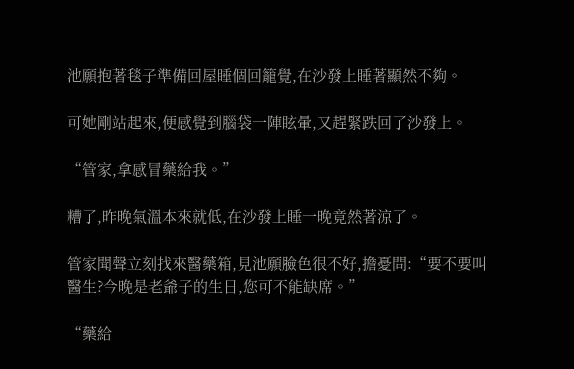池願抱著毯子準備回屋睡個回籠覺,在沙發上睡著顯然不夠。

可她剛站起來,便感覺到腦袋一陣眩暈,又趕緊跌回了沙發上。

“管家,拿感冒藥給我。”

糟了,昨晚氣溫本來就低,在沙發上睡一晚竟然著涼了。

管家聞聲立刻找來醫藥箱,見池願臉色很不好,擔憂問:“要不要叫醫生?今晚是老爺子的生日,您可不能缺席。”

“藥給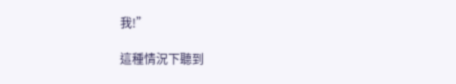我!”

這種情況下聽到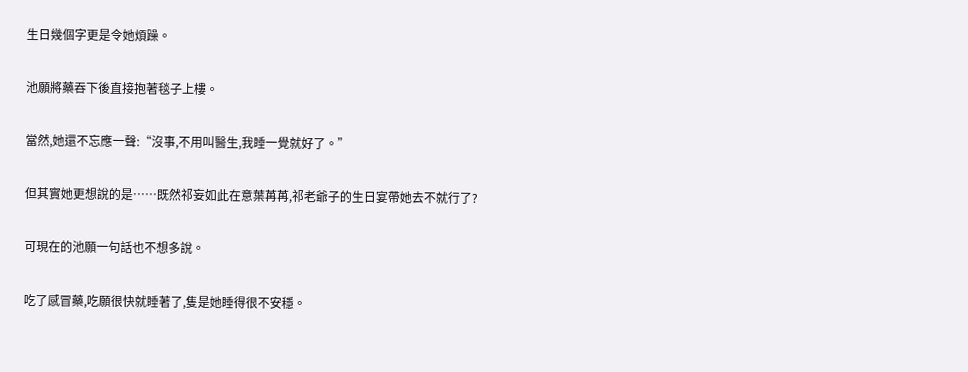生日幾個字更是令她煩躁。

池願將藥吞下後直接抱著毯子上樓。

當然,她還不忘應一聲:“沒事,不用叫醫生,我睡一覺就好了。”

但其實她更想說的是……既然祁妄如此在意葉苒苒,祁老爺子的生日宴帶她去不就行了?

可現在的池願一句話也不想多說。

吃了感冒藥,吃願很快就睡著了,隻是她睡得很不安穩。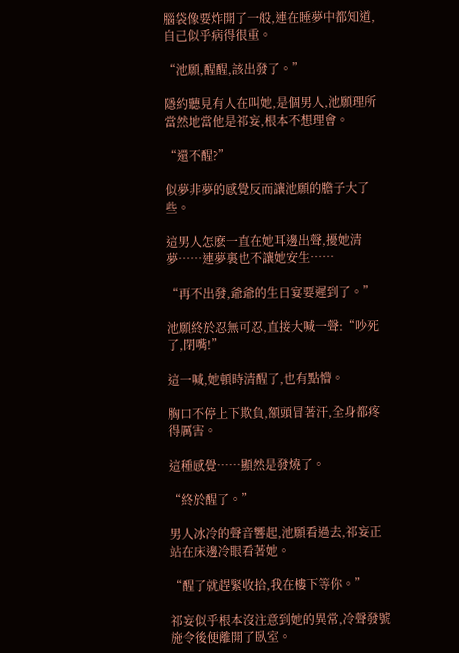腦袋像要炸開了一般,連在睡夢中都知道,自己似乎病得很重。

“池願,醒醒,該出發了。”

隱約聽見有人在叫她,是個男人,池願理所當然地當他是祁妄,根本不想理會。

“還不醒?”

似夢非夢的感覺反而讓池願的膽子大了些。

這男人怎麽一直在她耳邊出聲,擾她清夢……連夢裏也不讓她安生……

“再不出發,爺爺的生日宴要遲到了。”

池願終於忍無可忍,直接大喊一聲:“吵死了,閉嘴!”

這一喊,她頓時清醒了,也有點懵。

胸口不停上下欺負,額頭冒著汗,全身都疼得厲害。

這種感覺……顯然是發燒了。

“終於醒了。”

男人冰冷的聲音響起,池願看過去,祁妄正站在床邊冷眼看著她。

“醒了就趕緊收拾,我在樓下等你。”

祁妄似乎根本沒注意到她的異常,冷聲發號施令後便離開了臥室。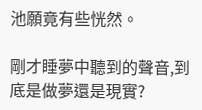池願竟有些恍然。

剛才睡夢中聽到的聲音,到底是做夢還是現實?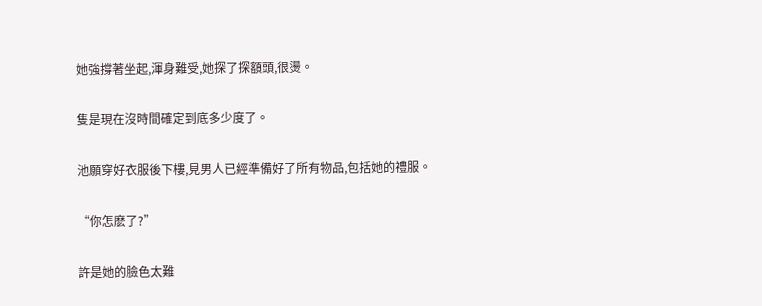她強撐著坐起,渾身難受,她探了探額頭,很燙。

隻是現在沒時間確定到底多少度了。

池願穿好衣服後下樓,見男人已經準備好了所有物品,包括她的禮服。

“你怎麽了?”

許是她的臉色太難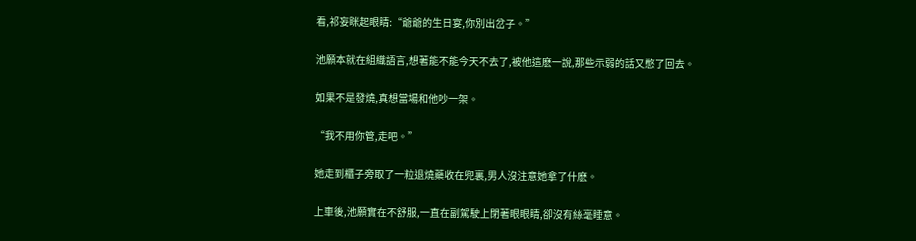看,祁妄眯起眼睛:“爺爺的生日宴,你別出岔子。”

池願本就在組織語言,想著能不能今天不去了,被他這麽一說,那些示弱的話又憋了回去。

如果不是發燒,真想當場和他吵一架。

“我不用你管,走吧。”

她走到櫃子旁取了一粒退燒藥收在兜裏,男人沒注意她拿了什麽。

上車後,池願實在不舒服,一直在副駕駛上閉著眼眼睛,卻沒有絲毫睡意。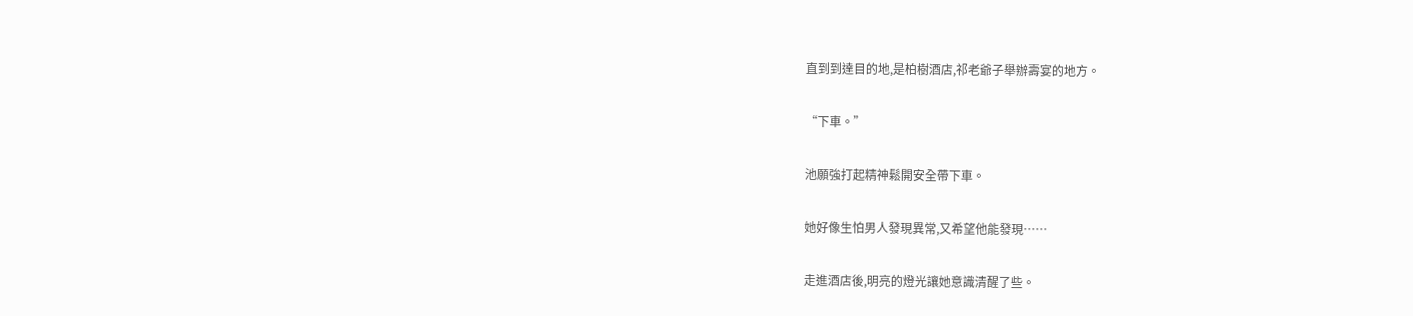直到到達目的地,是柏樹酒店,祁老爺子舉辦壽宴的地方。

“下車。”

池願強打起精神鬆開安全帶下車。

她好像生怕男人發現異常,又希望他能發現……

走進酒店後,明亮的燈光讓她意識清醒了些。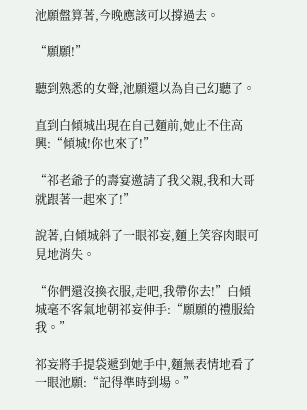池願盤算著,今晚應該可以撐過去。

“願願!”

聽到熟悉的女聲,池願還以為自己幻聽了。

直到白傾城出現在自己麵前,她止不住高興:“傾城!你也來了!”

“祁老爺子的壽宴邀請了我父親,我和大哥就跟著一起來了!”

說著,白傾城斜了一眼祁妄,麵上笑容肉眼可見地消失。

“你們還沒換衣服,走吧,我帶你去!”白傾城毫不客氣地朝祁妄伸手:“願願的禮服給我。”

祁妄將手提袋遞到她手中,麵無表情地看了一眼池願:“記得準時到場。”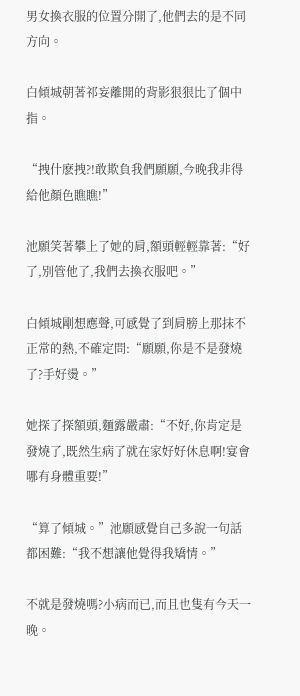男女換衣服的位置分開了,他們去的是不同方向。

白傾城朝著祁妄離開的背影狠狠比了個中指。

“拽什麽拽?!敢欺負我們願願,今晚我非得給他顏色瞧瞧!”

池願笑著攀上了她的肩,額頭輕輕靠著:“好了,別管他了,我們去換衣服吧。”

白傾城剛想應聲,可感覺了到肩膀上那抹不正常的熱,不確定問:“願願,你是不是發燒了?手好燙。”

她探了探額頭,麵露嚴肅:“不好,你肯定是發燒了,既然生病了就在家好好休息啊!宴會哪有身體重要!”

“算了傾城。”池願感覺自己多說一句話都困難:“我不想讓他覺得我矯情。”

不就是發燒嗎?小病而已,而且也隻有今天一晚。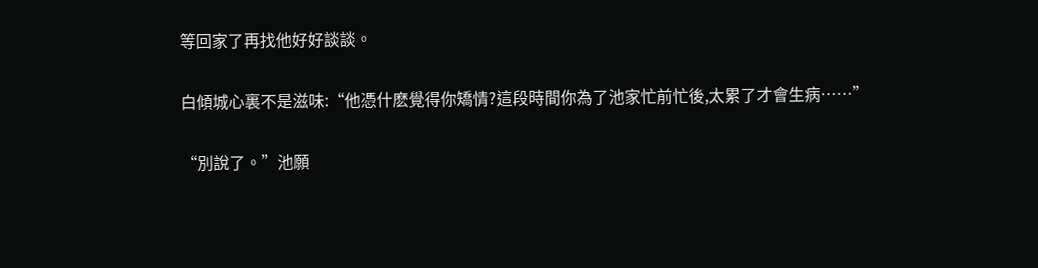等回家了再找他好好談談。

白傾城心裏不是滋味:“他憑什麽覺得你矯情?這段時間你為了池家忙前忙後,太累了才會生病……”

“別說了。”池願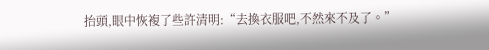抬頭,眼中恢複了些許清明:“去換衣服吧,不然來不及了。”